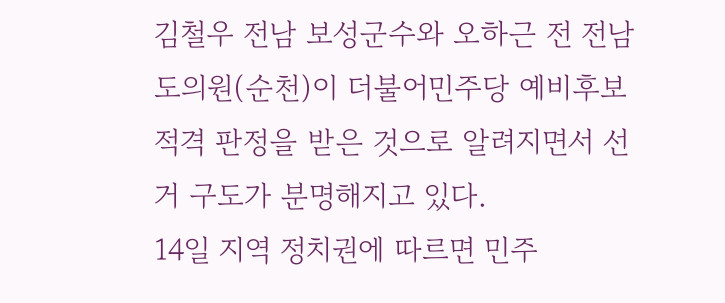김철우 전남 보성군수와 오하근 전 전남도의원(순천)이 더불어민주당 예비후보 적격 판정을 받은 것으로 알려지면서 선거 구도가 분명해지고 있다.
14일 지역 정치권에 따르면 민주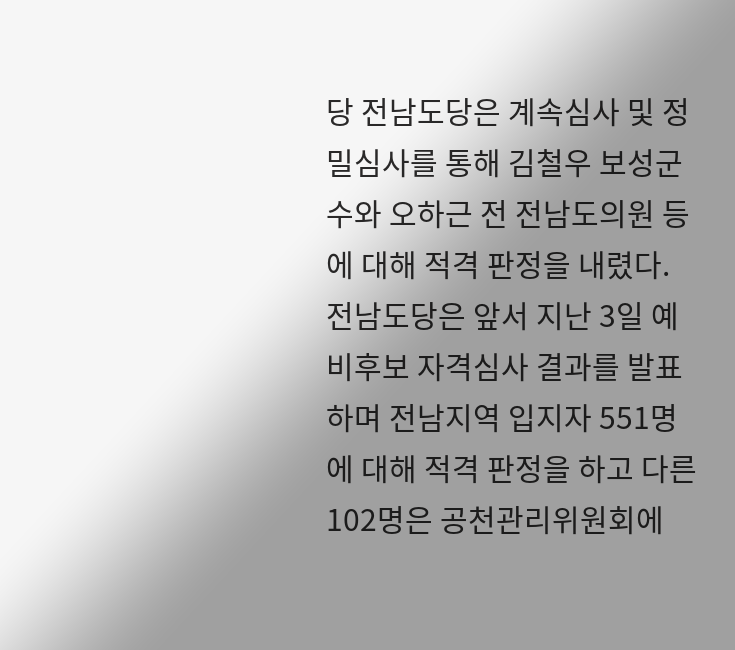당 전남도당은 계속심사 및 정밀심사를 통해 김철우 보성군수와 오하근 전 전남도의원 등에 대해 적격 판정을 내렸다.
전남도당은 앞서 지난 3일 예비후보 자격심사 결과를 발표하며 전남지역 입지자 551명에 대해 적격 판정을 하고 다른 102명은 공천관리위원회에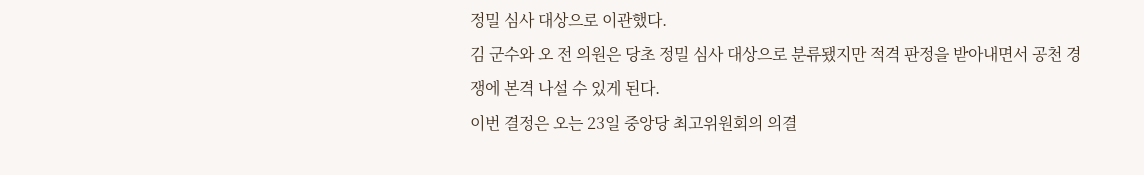정밀 심사 대상으로 이관했다.
김 군수와 오 전 의원은 당초 정밀 심사 대상으로 분류됐지만 적격 판정을 받아내면서 공천 경쟁에 본격 나설 수 있게 된다.
이번 결정은 오는 23일 중앙당 최고위원회의 의결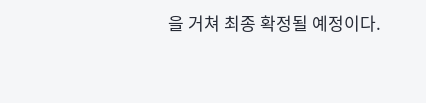을 거쳐 최종 확정될 예정이다.